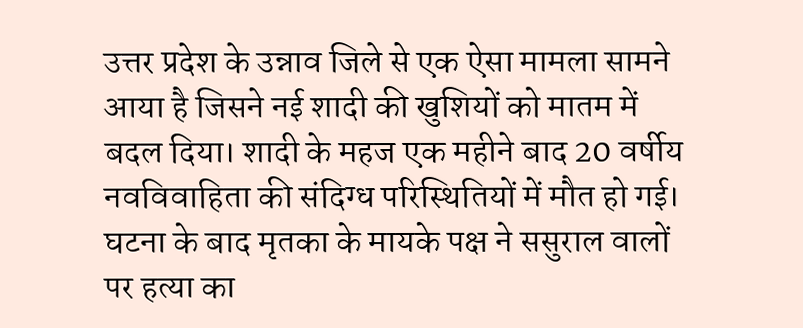उत्तर प्रदेश के उन्नाव जिले से एक ऐसा मामला सामने आया है जिसने नई शादी की खुशियों को मातम में बदल दिया। शादी के महज एक महीने बाद 20 वर्षीय नवविवाहिता की संदिग्ध परिस्थितियों में मौत हो गई। घटना के बाद मृतका के मायके पक्ष ने ससुराल वालों पर हत्या का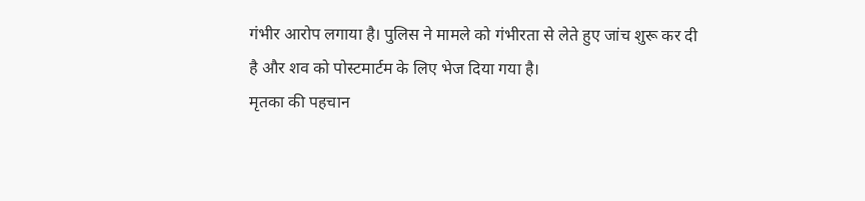गंभीर आरोप लगाया है। पुलिस ने मामले को गंभीरता से लेते हुए जांच शुरू कर दी है और शव को पोस्टमार्टम के लिए भेज दिया गया है।
मृतका की पहचान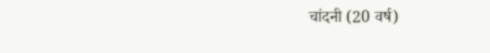चांदनी (20 वर्ष)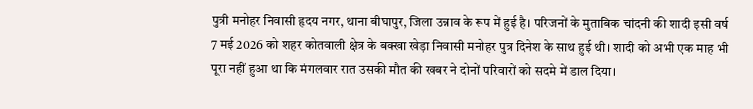पुत्री मनोहर निवासी हृदय नगर, थाना बीघापुर, जिला उन्नाव के रूप में हुई है। परिजनों के मुताबिक चांदनी की शादी इसी वर्ष 7 मई 2026 को शहर कोतवाली क्षेत्र के बक्खा खेड़ा निवासी मनोहर पुत्र दिनेश के साथ हुई थी। शादी को अभी एक माह भी पूरा नहीं हुआ था कि मंगलवार रात उसकी मौत की खबर ने दोनों परिवारों को सदमे में डाल दिया।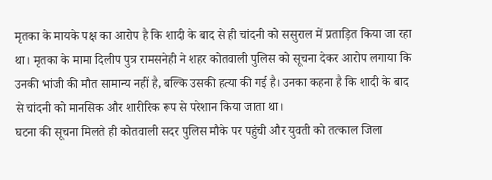मृतका के मायके पक्ष का आरोप है कि शादी के बाद से ही चांदनी को ससुराल में प्रताड़ित किया जा रहा था। मृतका के मामा दिलीप पुत्र रामसनेही ने शहर कोतवाली पुलिस को सूचना देकर आरोप लगाया कि उनकी भांजी की मौत सामान्य नहीं है, बल्कि उसकी हत्या की गई है। उनका कहना है कि शादी के बाद से चांदनी को मानसिक और शारीरिक रूप से परेशान किया जाता था।
घटना की सूचना मिलते ही कोतवाली सदर पुलिस मौके पर पहुंची और युवती को तत्काल जिला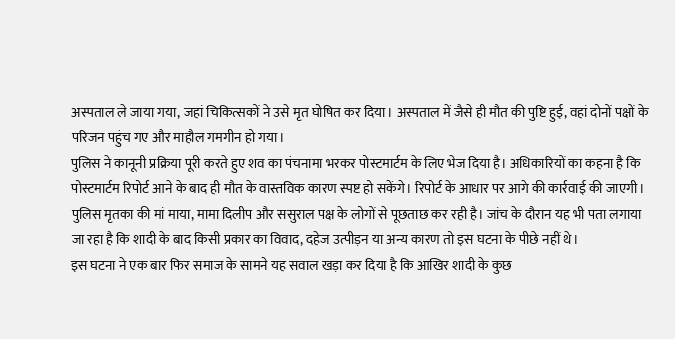अस्पताल ले जाया गया, जहां चिकित्सकों ने उसे मृत घोषित कर दिया। अस्पताल में जैसे ही मौत की पुष्टि हुई, वहां दोनों पक्षों के परिजन पहुंच गए और माहौल गमगीन हो गया।
पुलिस ने कानूनी प्रक्रिया पूरी करते हुए शव का पंचनामा भरकर पोस्टमार्टम के लिए भेज दिया है। अधिकारियों का कहना है कि पोस्टमार्टम रिपोर्ट आने के बाद ही मौत के वास्तविक कारण स्पष्ट हो सकेंगे। रिपोर्ट के आधार पर आगे की कार्रवाई की जाएगी।
पुलिस मृतका की मां माया, मामा दिलीप और ससुराल पक्ष के लोगों से पूछताछ कर रही है। जांच के दौरान यह भी पता लगाया जा रहा है कि शादी के बाद किसी प्रकार का विवाद, दहेज उत्पीड़न या अन्य कारण तो इस घटना के पीछे नहीं थे।
इस घटना ने एक बार फिर समाज के सामने यह सवाल खड़ा कर दिया है कि आखिर शादी के कुछ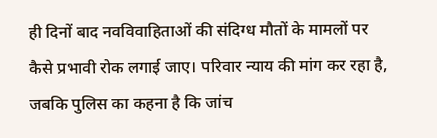ही दिनों बाद नवविवाहिताओं की संदिग्ध मौतों के मामलों पर कैसे प्रभावी रोक लगाई जाए। परिवार न्याय की मांग कर रहा है, जबकि पुलिस का कहना है कि जांच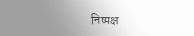निष्पक्ष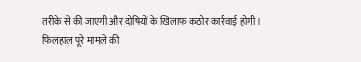तरीके से की जाएगी और दोषियों के खिलाफ कठोर कार्रवाई होगी।
फिलहाल पूरे मामले की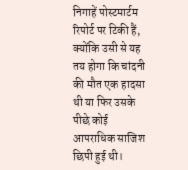निगाहें पोस्टमार्टम रिपोर्ट पर टिकी हैं, क्योंकि उसी से यह तय होगा कि चांदनी की मौत एक हादसा थी या फिर उसके पीछे कोई आपराधिक साजिश छिपी हुई थी।